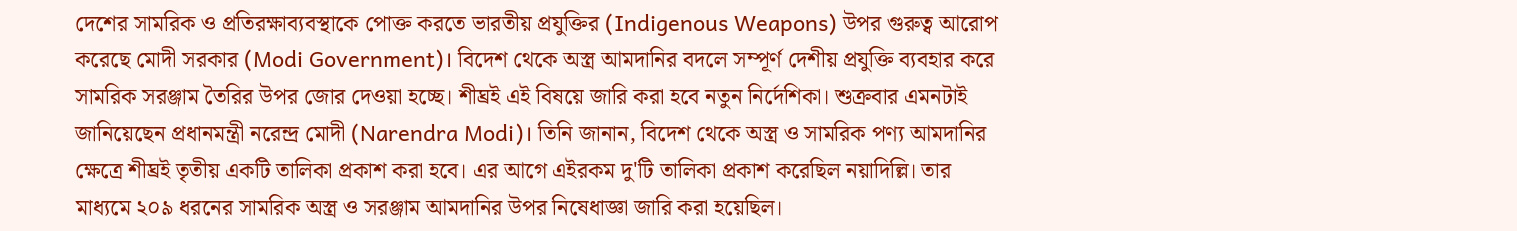দেশের সামরিক ও প্রতিরক্ষাব্যবস্থাকে পোক্ত করতে ভারতীয় প্রযুক্তির (Indigenous Weapons) উপর গুরুত্ব আরোপ করেছে মোদী সরকার (Modi Government)। বিদেশ থেকে অস্ত্র আমদানির বদলে সম্পূর্ণ দেশীয় প্রযুক্তি ব্যবহার করে সামরিক সরঞ্জাম তৈরির উপর জোর দেওয়া হচ্ছে। শীঘ্রই এই বিষয়ে জারি করা হবে নতুন নির্দেশিকা। শুক্রবার এমনটাই জানিয়েছেন প্রধানমন্ত্রী নরেন্দ্র মোদী (Narendra Modi)। তিনি জানান, বিদেশ থেকে অস্ত্র ও সামরিক পণ্য আমদানির ক্ষেত্রে শীঘ্রই তৃতীয় একটি তালিকা প্রকাশ করা হবে। এর আগে এইরকম দু'টি তালিকা প্রকাশ করেছিল নয়াদিল্লি। তার মাধ্যমে ২০৯ ধরনের সামরিক অস্ত্র ও সরঞ্জাম আমদানির উপর নিষেধাজ্ঞা জারি করা হয়েছিল।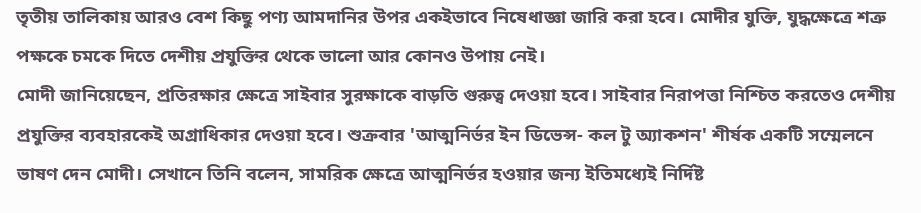তৃতীয় তালিকায় আরও বেশ কিছু পণ্য আমদানির উপর একইভাবে নিষেধাজ্ঞা জারি করা হবে। মোদীর যুক্তি, যুদ্ধক্ষেত্রে শত্রু পক্ষকে চমকে দিতে দেশীয় প্রযুক্তির থেকে ভালো আর কোনও উপায় নেই।
মোদী জানিয়েছেন, প্রতিরক্ষার ক্ষেত্রে সাইবার সুরক্ষাকে বাড়তি গুরুত্ব দেওয়া হবে। সাইবার নিরাপত্তা নিশ্চিত করতেও দেশীয় প্রযুক্তির ব্যবহারকেই অগ্রাধিকার দেওয়া হবে। শুক্রবার 'আত্মনির্ভর ইন ডিভেন্স- কল টু অ্যাকশন' শীর্ষক একটি সম্মেলনে ভাষণ দেন মোদী। সেখানে তিনি বলেন, সামরিক ক্ষেত্রে আত্মনির্ভর হওয়ার জন্য ইতিমধ্যেই নির্দিষ্ট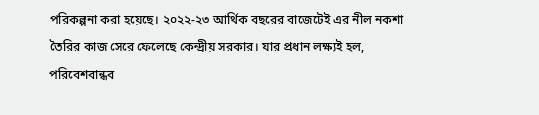পরিকল্পনা করা হয়েছে। ২০২২-২৩ আর্থিক বছরের বাজেটেই এর নীল নকশা তৈরির কাজ সেরে ফেলেছে কেন্দ্রীয় সরকার। যার প্রধান লক্ষ্যই হল, পরিবেশবান্ধব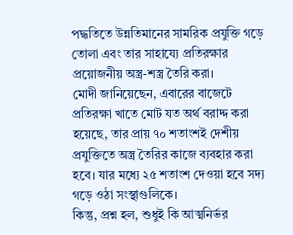পদ্ধতিতে উন্নতিমানের সামরিক প্রযুক্তি গড়ে তোলা এবং তার সাহায্যে প্রতিরক্ষার প্রয়োজনীয় অস্ত্র-শস্ত্র তৈরি করা।
মোদী জানিয়েছেন, এবারের বাজেটে প্রতিরক্ষা খাতে মোট যত অর্থ বরাদ্দ করা হয়েছে, তার প্রায় ৭০ শতাংশই দেশীয় প্রযুক্তিতে অস্ত্র তৈরির কাজে ব্যবহার করা হবে। যার মধ্যে ২৫ শতাংশ দেওয়া হবে সদ্য গড়ে ওঠা সংস্থাগুলিকে।
কিন্তু, প্রশ্ন হল, শুধুই কি আত্মনির্ভর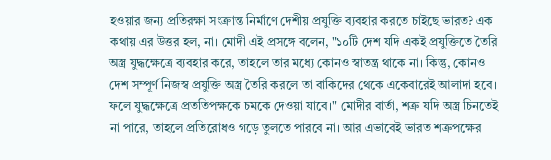হওয়ার জন্য প্রতিরক্ষা সংক্রান্ত নির্মাণে দেশীয় প্রযুক্তি ব্যবহার করতে চাইছে ভারত? এক কথায় এর উত্তর হল, না। মোদী এই প্রসঙ্গে বলেন, "১০টি দেশ যদি একই প্রযুক্তিতে তৈরি অস্ত্র যুদ্ধক্ষেত্রে ব্যবহার করে, তাহলে তার মধ্যে কোনও স্বাতন্ত্র থাকে না। কিন্তু, কোনও দেশ সম্পূর্ণ নিজস্ব প্রযুক্তি অস্ত্র তৈরি করলে তা বাকিদের থেকে একেবারেই আলাদা হবে। ফলে যুদ্ধক্ষেত্রে প্রততিপক্ষকে চমকে দেওয়া যাবে।" মোদীর বার্তা, শত্রু যদি অস্ত্র চিনতেই না পারে, তাহলে প্রতিরোধও গড়ে তুলতে পারবে না। আর এভাবেই ভারত শত্রুপক্ষের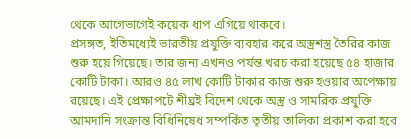থেকে আগেভাগেই কয়েক ধাপ এগিয়ে থাকবে।
প্রসঙ্গত, ইতিমধ্যেই ভারতীয় প্রযুক্তি ব্যবহার করে অস্ত্রশস্ত্র তৈরির কাজ শুরু হয়ে গিয়েছে। তার জন্য এখনও পর্যন্ত খরচ করা হয়েছে ৫৪ হাজার কোটি টাকা। আরও ৪৫ লাখ কোটি টাকার কাজ শুরু হওয়ার অপেক্ষায় রয়েছে। এই প্রেক্ষাপটে শীঘ্রই বিদেশ থেকে অস্ত্র ও সামরিক প্রযুক্তি আমদানি সংক্রান্ত বিধিনিষেধ সম্পর্কিত তৃতীয় তালিকা প্রকাশ করা হবে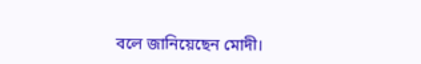বলে জানিয়েছেন মোদী।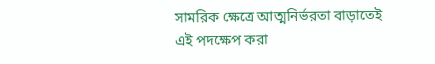সামরিক ক্ষেত্রে আত্মনির্ভরতা বাড়াতেই এই পদক্ষেপ করা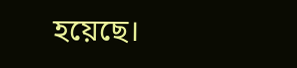হয়েছে।